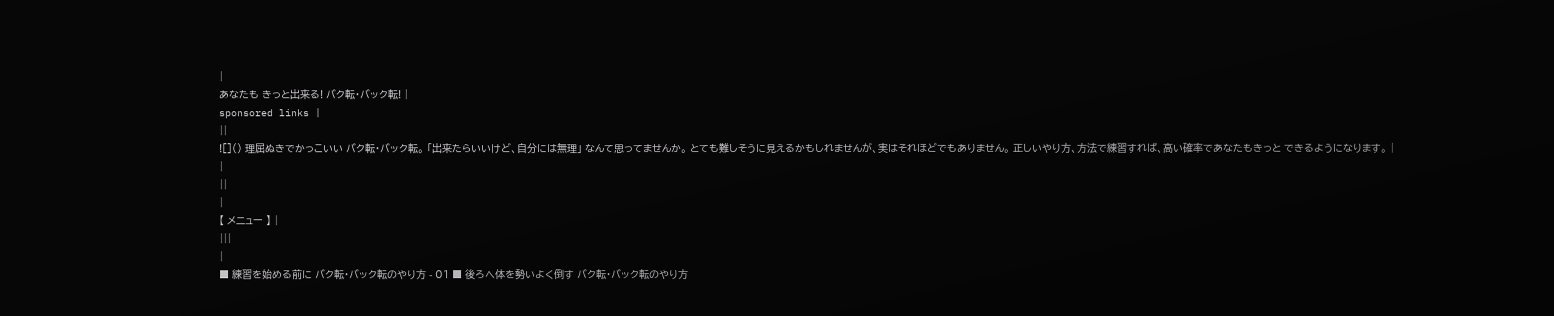|
あなたも きっと出来る! バク転・バック転! |
sponsored links |
||
![]() 理屈ぬきでかっこいい バク転・バック転。 「出来たらいいけど、自分には無理」 なんて思ってませんか。 とても難しそうに見えるかもしれませんが、実はそれほどでもありません。 正しいやり方、方法で練習すれば、高い確率であなたもきっと できるようになります。 |
|
||
|
【 メニュー 】 |
|||
|
■ 練習を始める前に バク転・バック転のやり方 - 01 ■ 後ろへ体を勢いよく倒す バク転・バック転のやり方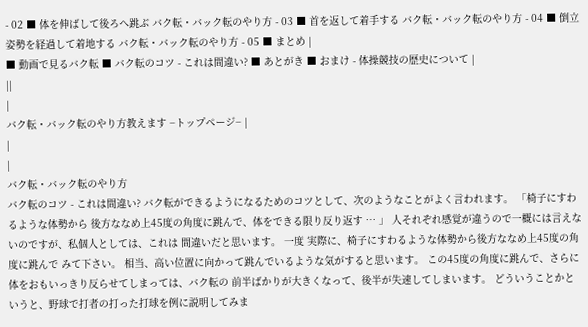- 02 ■ 体を伸ばして後ろへ跳ぶ バク転・バック転のやり方 - 03 ■ 首を返して着手する バク転・バック転のやり方 - 04 ■ 倒立姿勢を経過して着地する バク転・バック転のやり方 - 05 ■ まとめ |
■ 動画で見るバク転 ■ バク転のコツ - これは間違い? ■ あとがき ■ おまけ - 体操競技の歴史について |
||
|
バク転・バック転のやり方教えます −トップページ− |
|
|
バク転・バック転のやり方
バク転のコツ - これは間違い? バク転ができるようになるためのコツとして、次のようなことがよく言われます。 「椅子にすわるような体勢から 後方ななめ上45度の角度に跳んで、体をできる限り反り返す … 」 人それぞれ感覚が違うので一概には言えないのですが、私個人としては、これは 間違いだと思います。 一度 実際に、椅子にすわるような体勢から後方ななめ上45度の角度に跳んで みて下さい。 相当、高い位置に向かって跳んでいるような気がすると思います。 この45度の角度に跳んで、さらに体をおもいっきり反らせてしまっては、バク転の 前半ばかりが大きくなって、後半が失速してしまいます。 どういうことかというと、野球で打者の打った打球を例に説明してみま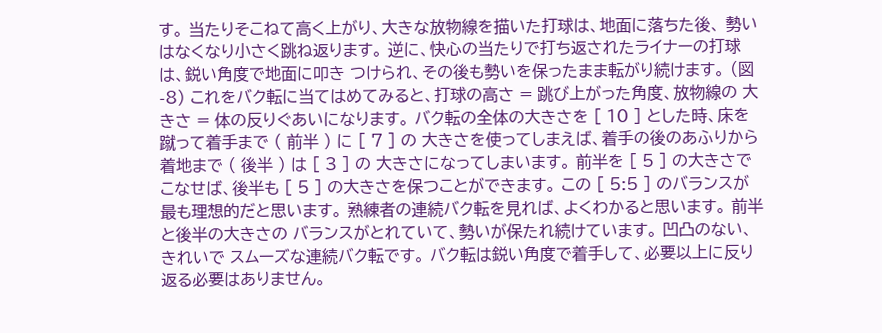す。 当たりそこねて高く上がり、大きな放物線を描いた打球は、地面に落ちた後、 勢いはなくなり小さく跳ね返ります。 逆に、快心の当たりで打ち返されたライナーの打球は、鋭い角度で地面に叩き つけられ、その後も勢いを保ったまま転がり続けます。 (図-8) これをバク転に当てはめてみると、打球の高さ = 跳び上がった角度、放物線の 大きさ = 体の反りぐあいになります。 バク転の全体の大きさを [ 10 ] とした時、床を蹴って着手まで ( 前半 ) に [ 7 ] の 大きさを使ってしまえば、着手の後のあふりから着地まで ( 後半 ) は [ 3 ] の 大きさになってしまいます。 前半を [ 5 ] の大きさでこなせば、後半も [ 5 ] の大きさを保つことができます。 この [ 5:5 ] のバランスが最も理想的だと思います。 熟練者の連続バク転を見れば、よくわかると思います。 前半と後半の大きさの バランスがとれていて、勢いが保たれ続けています。 凹凸のない、きれいで スムーズな連続バク転です。 バク転は鋭い角度で着手して、必要以上に反り返る必要はありません。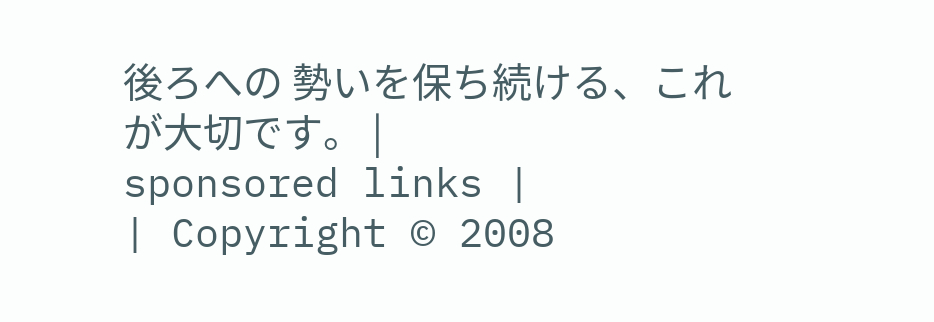後ろへの 勢いを保ち続ける、これが大切です。 |
sponsored links |
| Copyright © 2008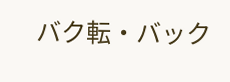バク転・バック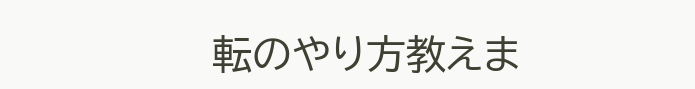転のやり方教えま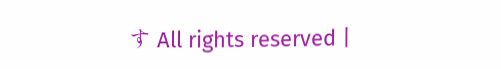す All rights reserved |